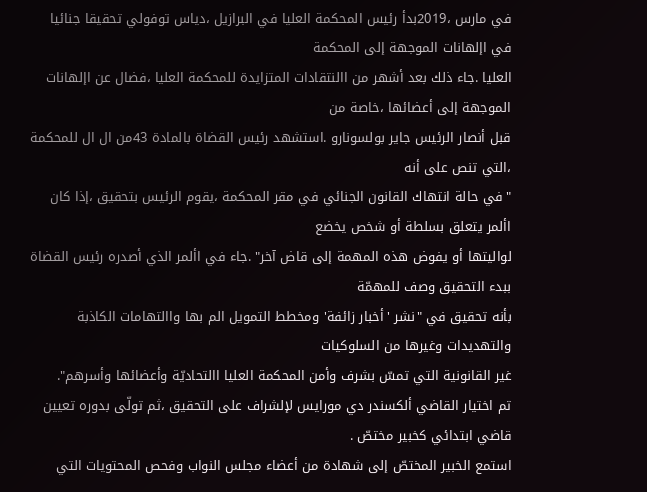في مارس ،2019بدأ رئيس المحكمة العليا في البرازيل ،دياس توفولي تحقيقا جنائيا في اإلهانات الموجهة إلى المحكمة
العليا .جاء ذلك بعد أشهر من االنتقادات المتزايدة للمحكمة العليا ،فضال عن اإلهانات الموجهة إلى أعضائها ،خاصة من
قبل أنصار الرئيس جاير بولسونارو .استشهد رئيس القضاة بالمادة 43من ال ال للمحكمة ،التي تنص على أنه
"في حالة انتهاك القانون الجنائي في مقر المحكمة ،يقوم الرئيس بتحقيق ،إذا كان األمر يتعلق بسلطة أو شخص يخضع
لواليتها أو يفوض هذه المهمة إلى قاض آخر" .جاء في األمر الذي أصدره رئيس القضاة ببدء التحقيق وصف للمهمّة
بأنه تحقيق في "نشر 'أخبار زائفة' ومخطط التمويل الم بها واالتهامات الكاذبة والتهديدات وغيرها من السلوكيات
غير القانونية التي تمسّ بشرف وأمن المحكمة العليا االتحاديّة وأعضائها وأسرهم".
تم اختيار القاضي ألكسندر دي مورايس لإلشراف على التحقيق ،ثم تولّى بدوره تعيين قاضي ابتدائي كخبير مختصّ .
استمع الخبير المختصّ إلى شهادة من أعضاء مجلس النواب وفحص المحتويات التي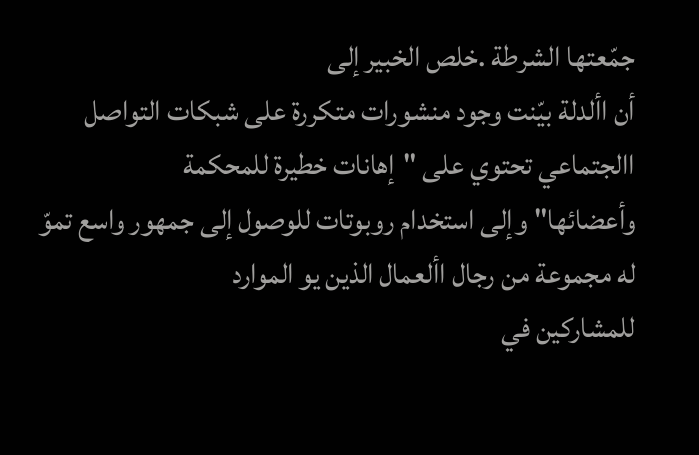جمّعتها الشرطة .خلص الخبير إلى
أن األدلة بيّنت وجود منشورات متكررة على شبكات التواصل االجتماعي تحتوي على "إهانات خطيرة للمحكمة
وأعضائها" وإلى استخدام روبوتات للوصول إلى جمهور واسع تموّ له مجموعة من رجال األعمال الذين يو الموارد
للمشاركين في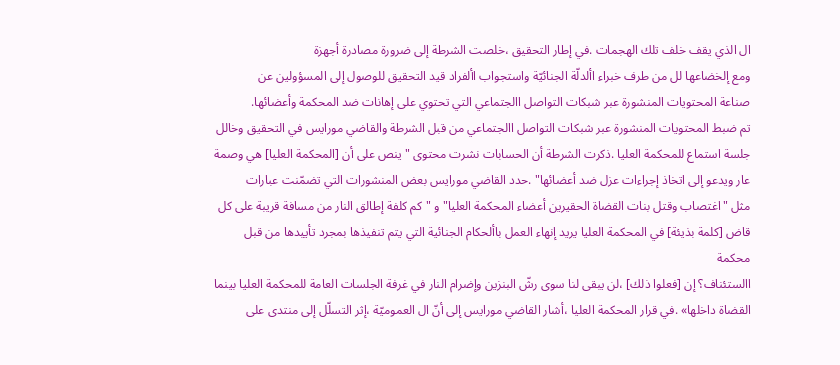ال الذي يقف خلف تلك الهجمات .في إطار التحقيق ،خلصت الشرطة إلى ضرورة مصادرة أجهزة
ومع إلخضاعها لل من طرف خبراء األدلّة الجنائيّة واستجواب األفراد قيد التحقيق للوصول إلى المسؤولين عن
صناعة المحتويات المنشورة عبر شبكات التواصل االجتماعي التي تحتوي على إهانات ضد المحكمة وأعضائها.
تم ضبط المحتويات المنشورة عبر شبكات التواصل االجتماعي من قبل الشرطة والقاضي مورايس في التحقيق وخالل
جلسة استماع للمحكمة العليا .ذكرت الشرطة أن الحسابات نشرت محتوى "ينص على أن [المحكمة العليا] هي وصمة
عار ويدعو إلى اتخاذ إجراءات عزل ضد أعضائها" .حدد القاضي مورايس بعض المنشورات التي تضمّنت عبارات
مثل "اغتصاب وقتل بنات القضاة الحقيرين أعضاء المحكمة العليا" و "كم كلفة إطالق النار من مسافة قريبة على كل
قاض [كلمة بذيئة] في المحكمة العليا يريد إنهاء العمل باألحكام الجنائية التي يتم تنفيذها بمجرد تأييدها من قبل محكمة
االستئناف؟ إن [فعلوا ذلك] ،لن يبقى لنا سوى رشّ البنزين وإضرام النار في غرفة الجلسات العامة للمحكمة العليا بينما
القضاة داخلها» .في قرار المحكمة العليا ،أشار القاضي مورايس إلى أنّ ال العموميّة ،إثر التسلّل إلى منتدى على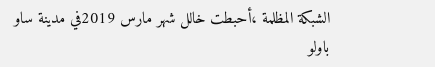الشبكة المظلمة ،أحبطت خالل شهر مارس 2019في مدينة ساو باولو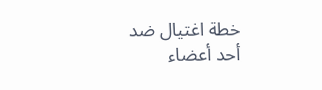خطة اغتيال ضد أحد أعضاء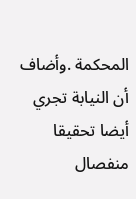المحكمة .وأضاف
أن النيابة تجري أيضا تحقيقا منفصال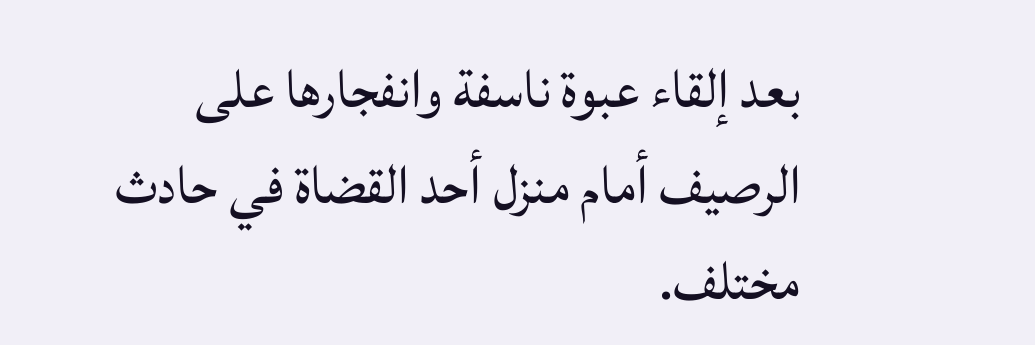بعد إلقاء عبوة ناسفة وانفجارها على الرصيف أمام منزل أحد القضاة في حادث
مختلف.